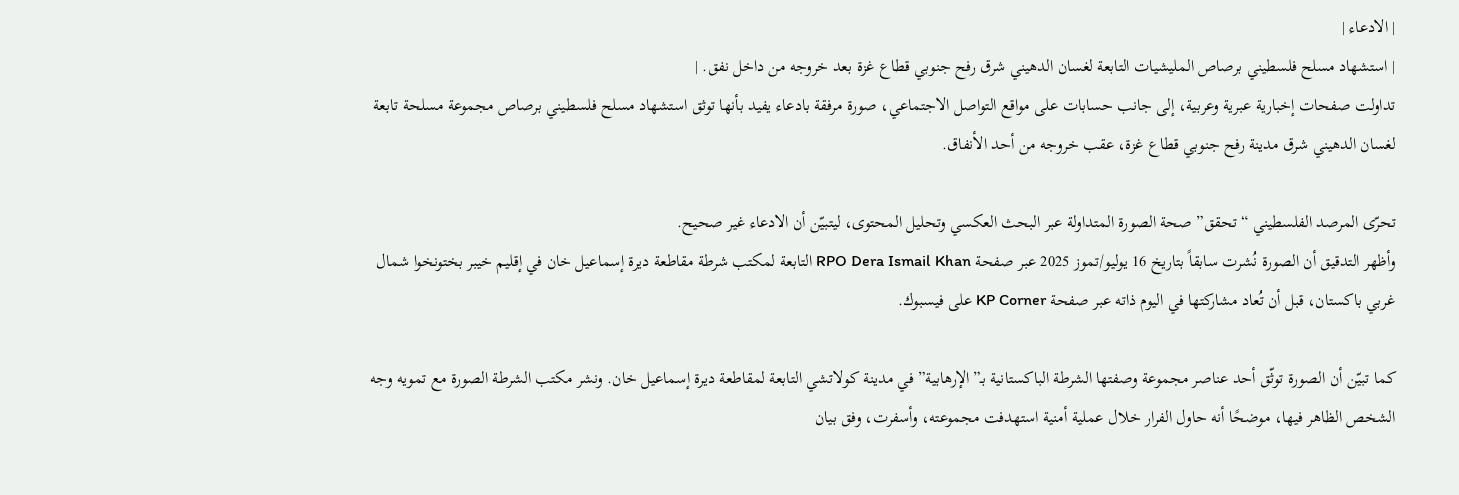| الادعاء |
| استشهاد مسلح فلسطيني برصاص المليشيات التابعة لغسان الدهيني شرق رفح جنوبي قطاع غزة بعد خروجه من داخل نفق. |
تداولت صفحات إخبارية عبرية وعربية، إلى جانب حسابات على مواقع التواصل الاجتماعي، صورة مرفقة بادعاء يفيد بأنها توثق استشهاد مسلح فلسطيني برصاص مجموعة مسلحة تابعة لغسان الدهيني شرق مدينة رفح جنوبي قطاع غزة، عقب خروجه من أحد الأنفاق.

تحرّى المرصد الفلسطيني “تحقق” صحة الصورة المتداولة عبر البحث العكسي وتحليل المحتوى، ليتبيّن أن الادعاء غير صحيح.
وأظهر التدقيق أن الصورة نُشرت سابقاً بتاريخ 16 يوليو/تموز 2025 عبر صفحة RPO Dera Ismail Khan التابعة لمكتب شرطة مقاطعة ديرة إسماعيل خان في إقليم خيبر بختونخوا شمال غربي باكستان، قبل أن تُعاد مشاركتها في اليوم ذاته عبر صفحة KP Corner على فيسبوك.

كما تبيّن أن الصورة توثّق أحد عناصر مجموعة وصفتها الشرطة الباكستانية بـ”الإرهابية” في مدينة كولاتشي التابعة لمقاطعة ديرة إسماعيل خان. ونشر مكتب الشرطة الصورة مع تمويه وجه الشخص الظاهر فيها، موضحًا أنه حاول الفرار خلال عملية أمنية استهدفت مجموعته، وأسفرت، وفق بيان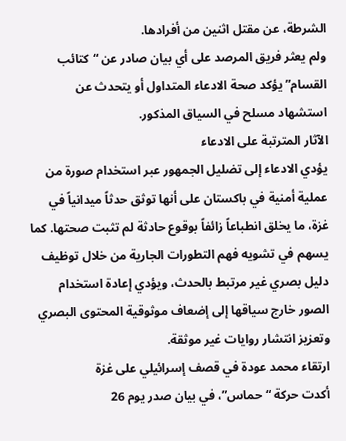الشرطة، عن مقتل اثنين من أفرادها.
ولم يعثر فريق المرصد على أي بيان صادر عن “كتائب القسام” يؤكد صحة الادعاء المتداول أو يتحدث عن استشهاد مسلح في السياق المذكور.
الآثار المترتبة على الادعاء
يؤدي الادعاء إلى تضليل الجمهور عبر استخدام صورة من عملية أمنية في باكستان على أنها توثق حدثاً ميدانياً في غزة، ما يخلق انطباعاً زائفاً بوقوع حادثة لم تثبت صحتها. كما يسهم في تشويه فهم التطورات الجارية من خلال توظيف دليل بصري غير مرتبط بالحدث، ويؤدي إعادة استخدام الصور خارج سياقها إلى إضعاف موثوقية المحتوى البصري وتعزيز انتشار روايات غير موثقة.
ارتقاء محمد عودة في قصف إسرائيلي على غزة
أكدت حركة “حماس”، في بيان صدر يوم 26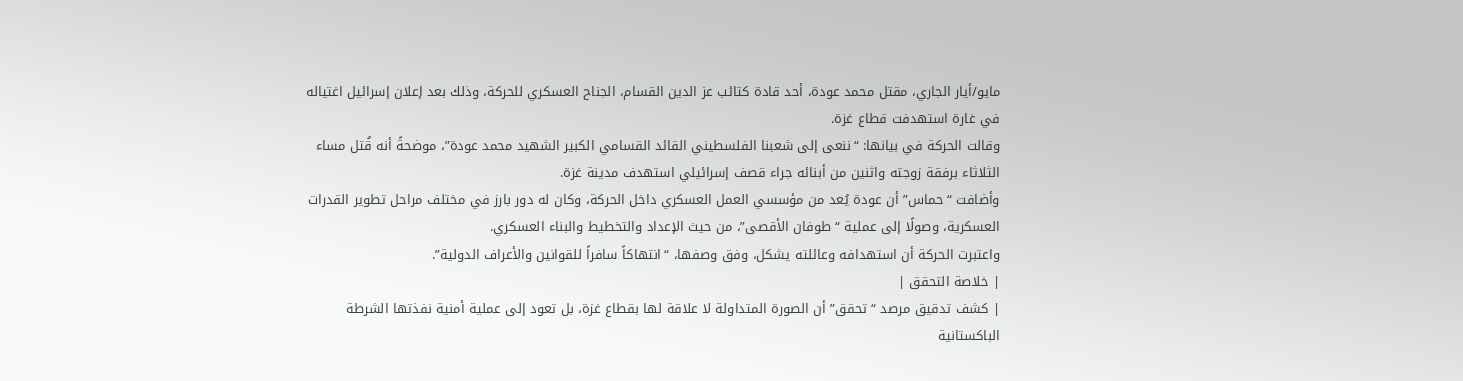مايو/أيار الجاري، مقتل محمد عودة، أحد قادة كتائب عز الدين القسام، الجناح العسكري للحركة، وذلك بعد إعلان إسرائيل اغتياله في غارة استهدفت قطاع غزة.
وقالت الحركة في بيانها: “ننعى إلى شعبنا الفلسطيني القائد القسامي الكبير الشهيد محمد عودة”، موضحةً أنه قُتل مساء الثلاثاء برفقة زوجته واثنين من أبنائه جراء قصف إسرائيلي استهدف مدينة غزة.
وأضافت “حماس” أن عودة يُعد من مؤسسي العمل العسكري داخل الحركة، وكان له دور بارز في مختلف مراحل تطوير القدرات العسكرية، وصولًا إلى عملية “طوفان الأقصى”، من حيث الإعداد والتخطيط والبناء العسكري.
واعتبرت الحركة أن استهدافه وعائلته يشكل، وفق وصفها، “انتهاكاً سافراً للقوانين والأعراف الدولية”.
| خلاصة التحقق |
| كشف تدقيق مرصد “تحقق” أن الصورة المتداولة لا علاقة لها بقطاع غزة، بل تعود إلى عملية أمنية نفذتها الشرطة الباكستانية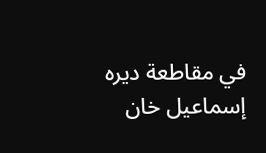في مقاطعة ديره إسماعيل خان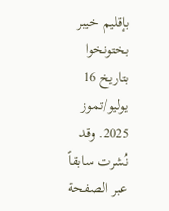بإقليم خيبر بختونخوا بتاريخ 16 يوليو/تموز 2025. وقد نُشرت سابقاً عبر الصفحة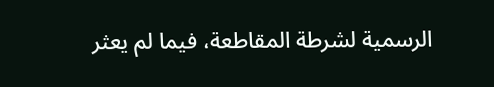الرسمية لشرطة المقاطعة، فيما لم يعثر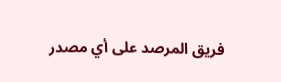فريق المرصد على أي مصدر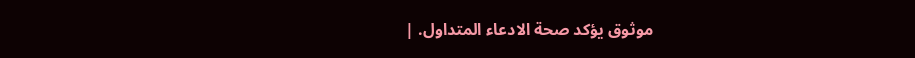موثوق يؤكد صحة الادعاء المتداول. |